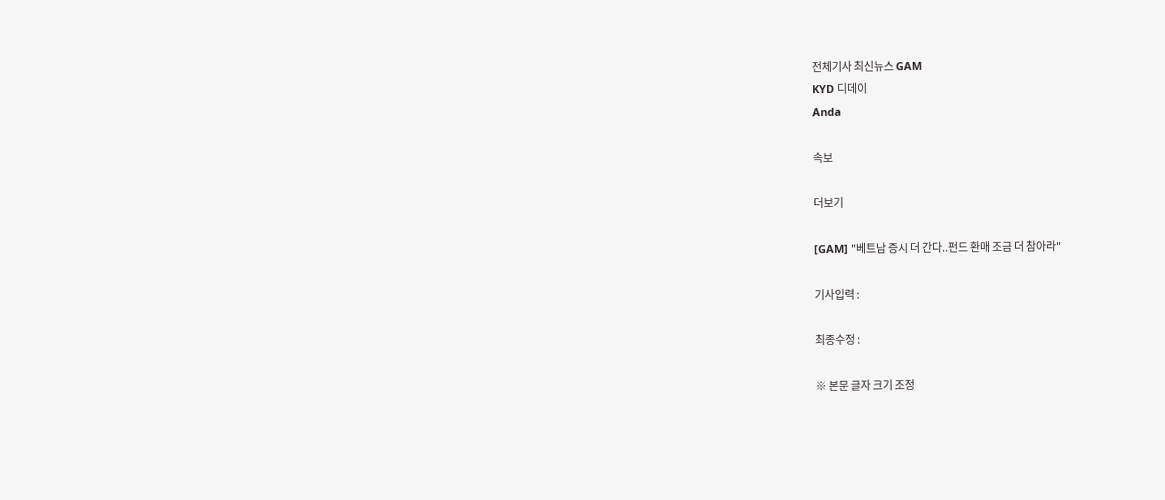전체기사 최신뉴스 GAM
KYD 디데이
Anda

속보

더보기

[GAM] "베트남 증시 더 간다..펀드 환매 조금 더 참아라"

기사입력 :

최종수정 :

※ 본문 글자 크기 조정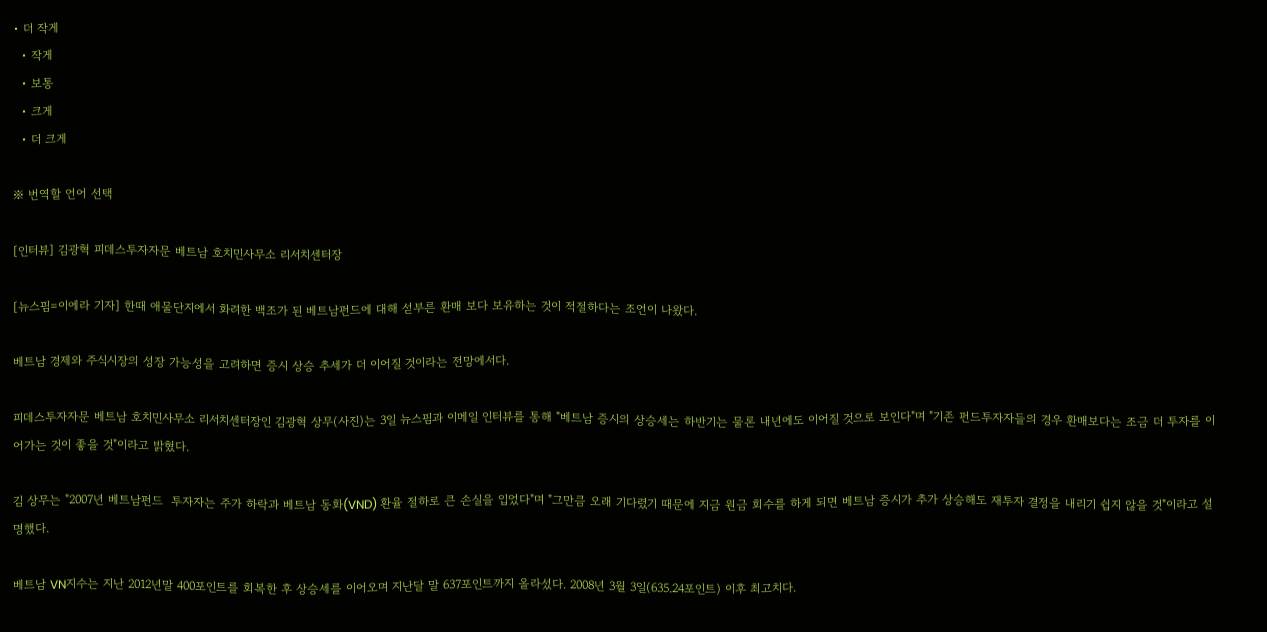• 더 작게
  • 작게
  • 보통
  • 크게
  • 더 크게

※ 번역할 언어 선택

[인터뷰] 김광혁 피데스투자자문 베트남 호치민사무소 리서치센터장

[뉴스핌=이에라 기자] 한때 애물단지에서 화려한 백조가 된 베트남펀드에 대해 섣부른 환매 보다 보유하는 것이 적절하다는 조언이 나왔다.

베트남 경제와 주식시장의 성장 가능성을 고려하면 증시 상승 추세가 더 이어질 것이라는 전망에서다.

피데스투자자문 베트남 호치민사무소 리서치센터장인 김광혁 상무(사진)는 3일 뉴스핌과 이메일 인터뷰를 통해 "베트남 증시의 상승세는 하반기는 물론 내년에도 이어질 것으로 보인다"며 "기존 펀드투자자들의 경우 환매보다는 조금 더 투자를 이어가는 것이 좋을 것"이라고 밝혔다.

김 상무는 "2007년 베트남펀드  투자자는 주가 하락과 베트남 동화(VND) 환율 절하로 큰 손실을 입었다"며 "그만큼 오래 기다렸기 때문에 지금 원금 회수를 하게 되면 베트남 증시가 추가 상승해도 재투자 결정을 내리기 쉽지 않을 것"이라고 설명했다.

베트남 VN지수는 지난 2012년말 400포인트를 회복한 후 상승세를 이어오며 지난달 말 637포인트까지 올라섰다. 2008년 3월 3일(635.24포인트) 이후 최고치다.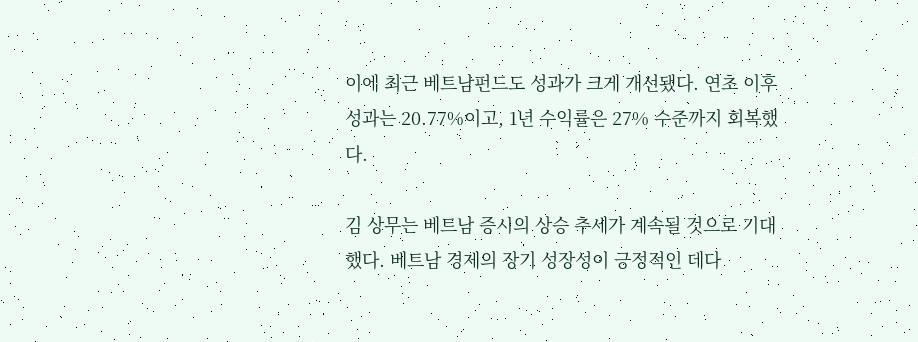이에 최근 베트남펀드도 성과가 크게 개선됐다. 연초 이후 성과는 20.77%이고, 1년 수익률은 27% 수준까지 회복했다.

김 상무는 베트남 증시의 상승 추세가 계속될 것으로 기대했다. 베트남 경제의 장기 성장성이 긍정적인 데다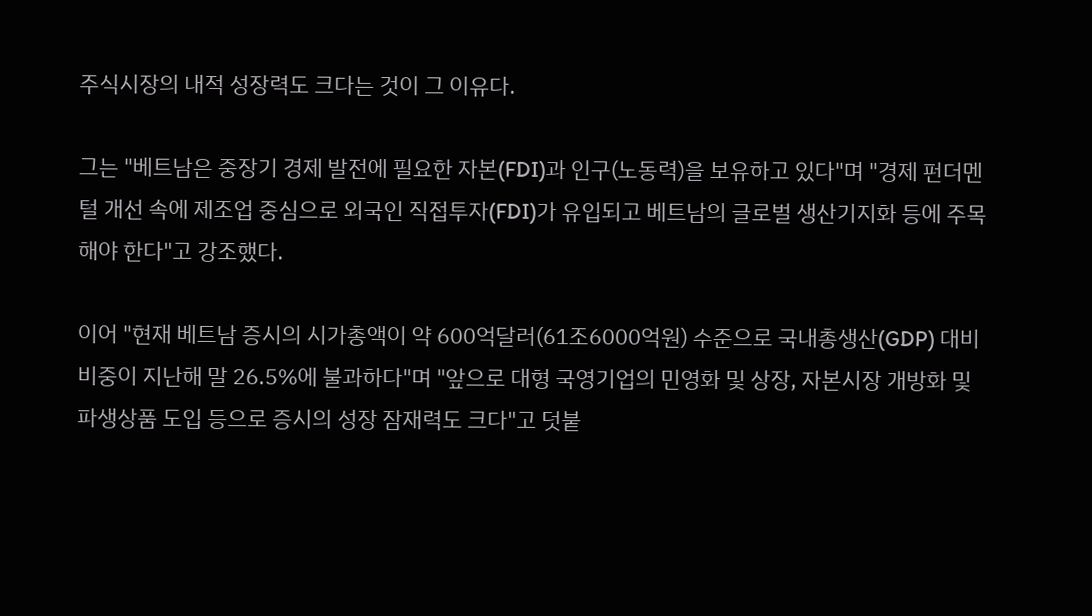주식시장의 내적 성장력도 크다는 것이 그 이유다.

그는 "베트남은 중장기 경제 발전에 필요한 자본(FDI)과 인구(노동력)을 보유하고 있다"며 "경제 펀더멘털 개선 속에 제조업 중심으로 외국인 직접투자(FDI)가 유입되고 베트남의 글로벌 생산기지화 등에 주목해야 한다"고 강조했다.

이어 "현재 베트남 증시의 시가총액이 약 600억달러(61조6000억원) 수준으로 국내총생산(GDP) 대비 비중이 지난해 말 26.5%에 불과하다"며 "앞으로 대형 국영기업의 민영화 및 상장, 자본시장 개방화 및 파생상품 도입 등으로 증시의 성장 잠재력도 크다"고 덧붙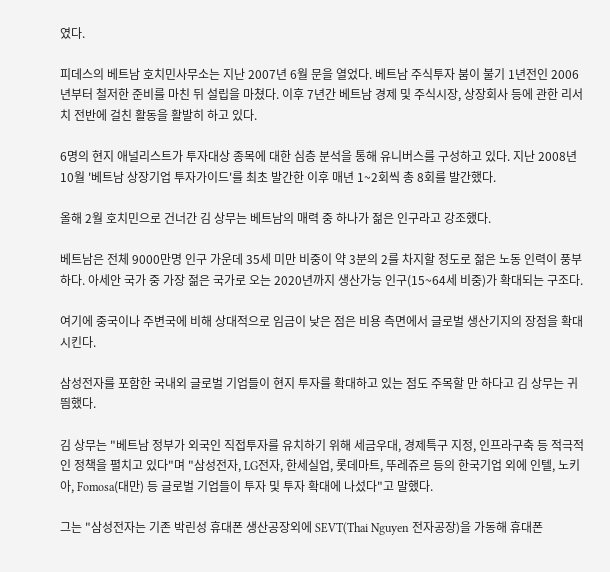였다.

피데스의 베트남 호치민사무소는 지난 2007년 6월 문을 열었다. 베트남 주식투자 붐이 불기 1년전인 2006년부터 철저한 준비를 마친 뒤 설립을 마쳤다. 이후 7년간 베트남 경제 및 주식시장, 상장회사 등에 관한 리서치 전반에 걸친 활동을 활발히 하고 있다.

6명의 현지 애널리스트가 투자대상 종목에 대한 심층 분석을 통해 유니버스를 구성하고 있다. 지난 2008년 10월 '베트남 상장기업 투자가이드'를 최초 발간한 이후 매년 1~2회씩 총 8회를 발간했다.

올해 2월 호치민으로 건너간 김 상무는 베트남의 매력 중 하나가 젊은 인구라고 강조했다.

베트남은 전체 9000만명 인구 가운데 35세 미만 비중이 약 3분의 2를 차지할 정도로 젊은 노동 인력이 풍부하다. 아세안 국가 중 가장 젊은 국가로 오는 2020년까지 생산가능 인구(15~64세 비중)가 확대되는 구조다.

여기에 중국이나 주변국에 비해 상대적으로 임금이 낮은 점은 비용 측면에서 글로벌 생산기지의 장점을 확대시킨다.

삼성전자를 포함한 국내외 글로벌 기업들이 현지 투자를 확대하고 있는 점도 주목할 만 하다고 김 상무는 귀띔했다.

김 상무는 "베트남 정부가 외국인 직접투자를 유치하기 위해 세금우대, 경제특구 지정, 인프라구축 등 적극적인 정책을 펼치고 있다"며 "삼성전자, LG전자, 한세실업, 롯데마트, 뚜레쥬르 등의 한국기업 외에 인텔, 노키아, Fomosa(대만) 등 글로벌 기업들이 투자 및 투자 확대에 나섰다"고 말했다.

그는 "삼성전자는 기존 박린성 휴대폰 생산공장외에 SEVT(Thai Nguyen 전자공장)을 가동해 휴대폰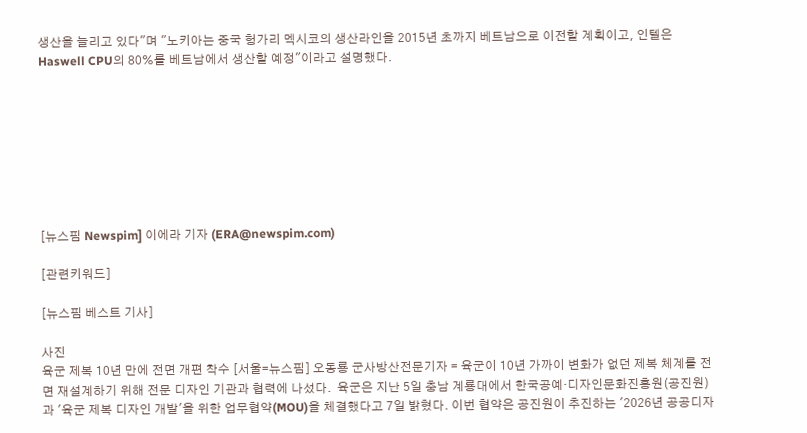생산을 늘리고 있다"며 "노키아는 중국 헝가리 멕시코의 생산라인을 2015년 초까지 베트남으로 이전할 계획이고, 인텔은 Haswell CPU의 80%를 베트남에서 생산할 예정"이라고 설명했다.








[뉴스핌 Newspim] 이에라 기자 (ERA@newspim.com)

[관련키워드]

[뉴스핌 베스트 기사]

사진
육군 제복 10년 만에 전면 개편 착수 [서울=뉴스핌] 오동룡 군사방산전문기자 = 육군이 10년 가까이 변화가 없던 제복 체계를 전면 재설계하기 위해 전문 디자인 기관과 협력에 나섰다.  육군은 지난 5일 충남 계룡대에서 한국공예·디자인문화진흥원(공진원)과 '육군 제복 디자인 개발'을 위한 업무협약(MOU)을 체결했다고 7일 밝혔다. 이번 협약은 공진원이 추진하는 '2026년 공공디자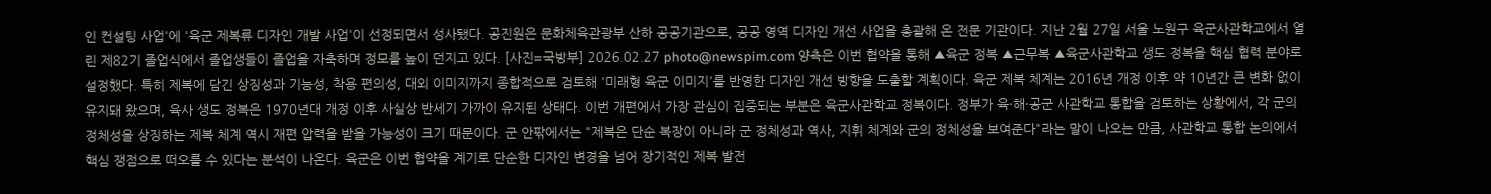인 컨설팅 사업'에 '육군 제복류 디자인 개발 사업'이 선정되면서 성사됐다. 공진원은 문화체육관광부 산하 공공기관으로, 공공 영역 디자인 개선 사업을 총괄해 온 전문 기관이다. 지난 2월 27일 서울 노원구 육군사관학교에서 열린 제82기 졸업식에서 졸업생들이 졸업을 자축하며 정모를 높이 던지고 있다. [사진=국방부] 2026.02.27 photo@newspim.com 양측은 이번 협약을 통해 ▲육군 정복 ▲근무복 ▲육군사관학교 생도 정복을 핵심 협력 분야로 설정했다. 특히 제복에 담긴 상징성과 기능성, 착용 편의성, 대외 이미지까지 종합적으로 검토해 '미래형 육군 이미지'를 반영한 디자인 개선 방향을 도출할 계획이다. 육군 제복 체계는 2016년 개정 이후 약 10년간 큰 변화 없이 유지돼 왔으며, 육사 생도 정복은 1970년대 개정 이후 사실상 반세기 가까이 유지된 상태다. 이번 개편에서 가장 관심이 집중되는 부분은 육군사관학교 정복이다. 정부가 육·해·공군 사관학교 통합을 검토하는 상황에서, 각 군의 정체성을 상징하는 제복 체계 역시 재편 압력을 받을 가능성이 크기 때문이다. 군 안팎에서는 "제복은 단순 복장이 아니라 군 정체성과 역사, 지휘 체계와 군의 정체성을 보여준다"라는 말이 나오는 만큼, 사관학교 통합 논의에서 핵심 쟁점으로 떠오를 수 있다는 분석이 나온다. 육군은 이번 협약을 계기로 단순한 디자인 변경을 넘어 장기적인 제복 발전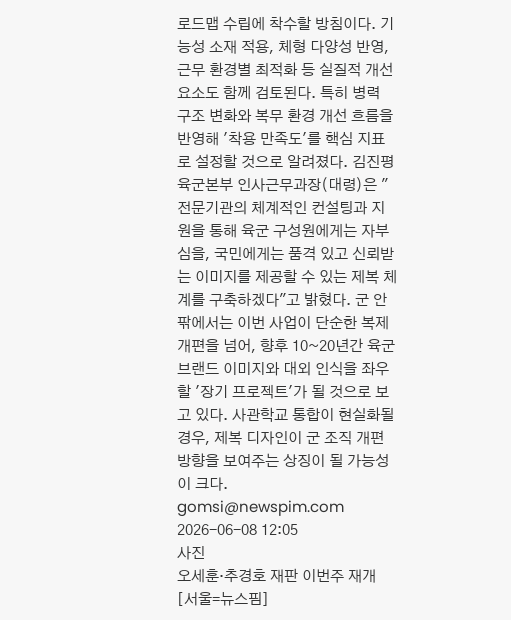로드맵 수립에 착수할 방침이다. 기능성 소재 적용, 체형 다양성 반영, 근무 환경별 최적화 등 실질적 개선 요소도 함께 검토된다. 특히 병력 구조 변화와 복무 환경 개선 흐름을 반영해 '착용 만족도'를 핵심 지표로 설정할 것으로 알려졌다. 김진평 육군본부 인사근무과장(대령)은 "전문기관의 체계적인 컨설팅과 지원을 통해 육군 구성원에게는 자부심을, 국민에게는 품격 있고 신뢰받는 이미지를 제공할 수 있는 제복 체계를 구축하겠다"고 밝혔다. 군 안팎에서는 이번 사업이 단순한 복제 개편을 넘어, 향후 10~20년간 육군 브랜드 이미지와 대외 인식을 좌우할 '장기 프로젝트'가 될 것으로 보고 있다. 사관학교 통합이 현실화될 경우, 제복 디자인이 군 조직 개편 방향을 보여주는 상징이 될 가능성이 크다. gomsi@newspim.com 2026-06-08 12:05
사진
오세훈·추경호 재판 이번주 재개 [서울=뉴스핌]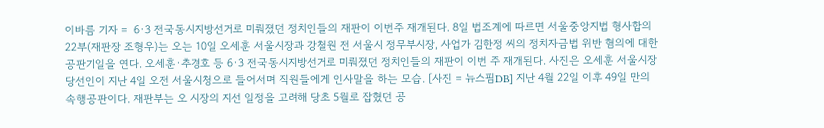이바름 기자 =  6·3 전국동시지방선거로 미뤄졌던 정치인들의 재판이 이번주 재개된다. 8일 법조계에 따르면 서울중앙지법 형사합의22부(재판장 조형우)는 오는 10일 오세훈 서울시장과 강철원 전 서울시 정무부시장, 사업가 김한정 씨의 정치자금법 위반 혐의에 대한 공판기일을 연다. 오세훈·추경호 등 6·3 전국동시지방선거로 미뤄졌던 정치인들의 재판이 이번 주 재개된다. 사진은 오세훈 서울시장 당선인이 지난 4일 오전 서울시청으로 들어서며 직원들에게 인사말을 하는 모습. [사진 = 뉴스핌DB] 지난 4월 22일 이후 49일 만의 속행공판이다. 재판부는 오 시장의 지선 일정을 고려해 당초 5월로 잡혔던 공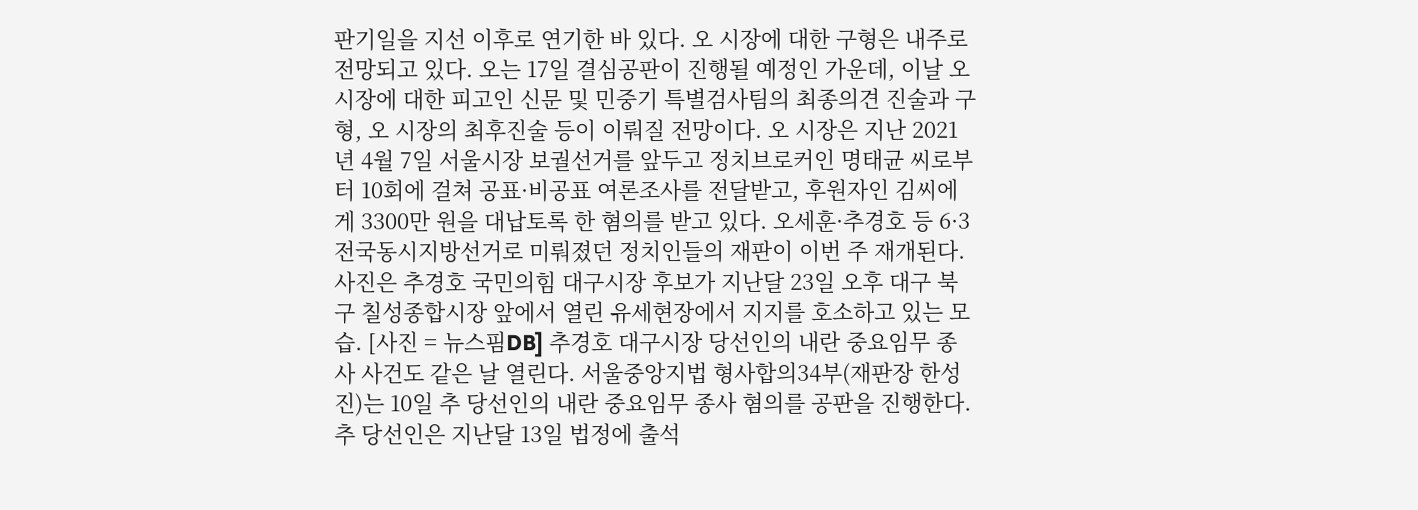판기일을 지선 이후로 연기한 바 있다. 오 시장에 대한 구형은 내주로 전망되고 있다. 오는 17일 결심공판이 진행될 예정인 가운데, 이날 오 시장에 대한 피고인 신문 및 민중기 특별검사팀의 최종의견 진술과 구형, 오 시장의 최후진술 등이 이뤄질 전망이다. 오 시장은 지난 2021년 4월 7일 서울시장 보궐선거를 앞두고 정치브로커인 명태균 씨로부터 10회에 걸쳐 공표·비공표 여론조사를 전달받고, 후원자인 김씨에게 3300만 원을 대납토록 한 혐의를 받고 있다. 오세훈·추경호 등 6·3 전국동시지방선거로 미뤄졌던 정치인들의 재판이 이번 주 재개된다. 사진은 추경호 국민의힘 대구시장 후보가 지난달 23일 오후 대구 북구 칠성종합시장 앞에서 열린 유세현장에서 지지를 호소하고 있는 모습. [사진 = 뉴스핌DB] 추경호 대구시장 당선인의 내란 중요임무 종사 사건도 같은 날 열린다. 서울중앙지법 형사합의34부(재판장 한성진)는 10일 추 당선인의 내란 중요임무 종사 혐의를 공판을 진행한다. 추 당선인은 지난달 13일 법정에 출석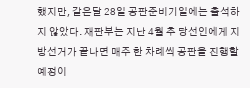했지만, 같은달 28일 공판준비기일에는 출석하지 않았다. 재판부는 지난 4월 추 당선인에게 지방선거가 끝나면 매주 한 차례씩 공판을 진행할 예정이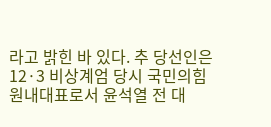라고 밝힌 바 있다. 추 당선인은 12·3 비상계엄 당시 국민의힘 원내대표로서 윤석열 전 대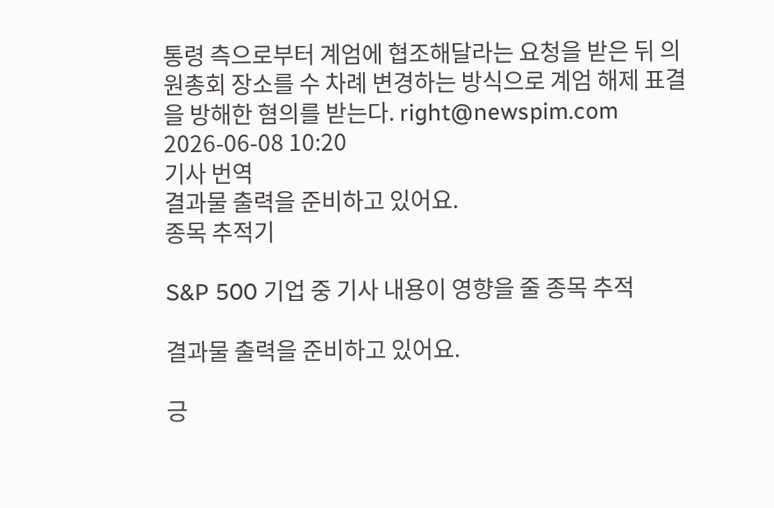통령 측으로부터 계엄에 협조해달라는 요청을 받은 뒤 의원총회 장소를 수 차례 변경하는 방식으로 계엄 해제 표결을 방해한 혐의를 받는다. right@newspim.com 2026-06-08 10:20
기사 번역
결과물 출력을 준비하고 있어요.
종목 추적기

S&P 500 기업 중 기사 내용이 영향을 줄 종목 추적

결과물 출력을 준비하고 있어요.

긍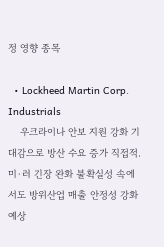정 영향 종목

  • Lockheed Martin Corp. Industrials
    우크라이나 안보 지원 강화 기대감으로 방산 수요 증가 직접적. 미·러 긴장 완화 불확실성 속에서도 방위산업 매출 안정성 강화 예상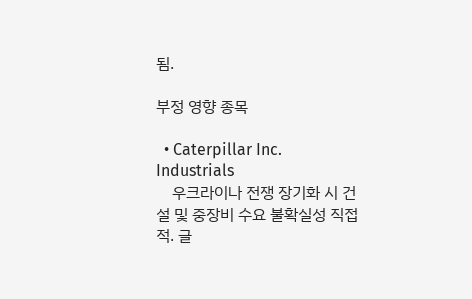됨.

부정 영향 종목

  • Caterpillar Inc. Industrials
    우크라이나 전쟁 장기화 시 건설 및 중장비 수요 불확실성 직접적. 글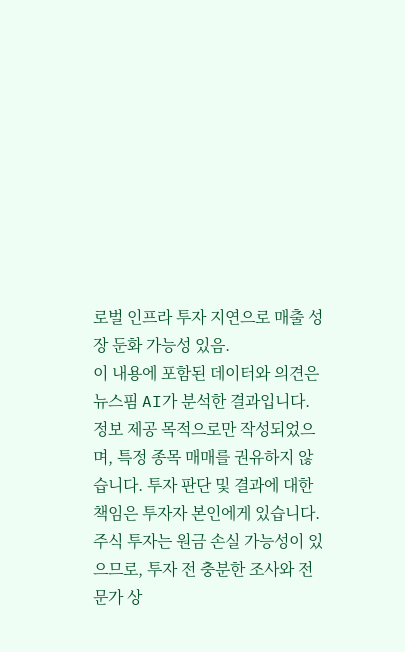로벌 인프라 투자 지연으로 매출 성장 둔화 가능성 있음.
이 내용에 포함된 데이터와 의견은 뉴스핌 AI가 분석한 결과입니다. 정보 제공 목적으로만 작성되었으며, 특정 종목 매매를 권유하지 않습니다. 투자 판단 및 결과에 대한 책임은 투자자 본인에게 있습니다. 주식 투자는 원금 손실 가능성이 있으므로, 투자 전 충분한 조사와 전문가 상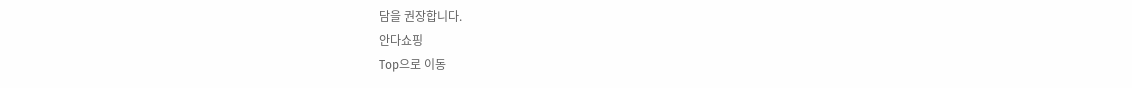담을 권장합니다.
안다쇼핑
Top으로 이동